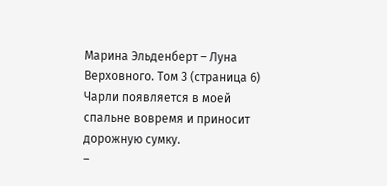Марина Эльденберт – Луна Верховного. Том 3 (страница 6)
Чарли появляется в моей спальне вовремя и приносит дорожную сумку.
–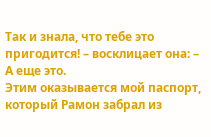Так и знала, что тебе это пригодится! – восклицает она: – А еще это.
Этим оказывается мой паспорт, который Рамон забрал из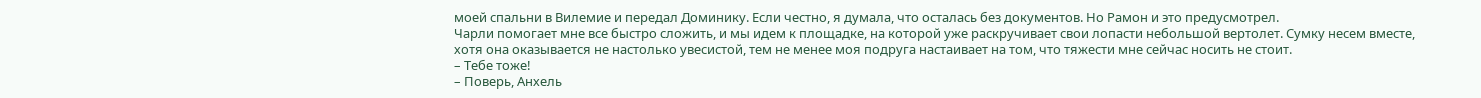моей спальни в Вилемие и передал Доминику. Если честно, я думала, что осталась без документов. Но Рамон и это предусмотрел.
Чарли помогает мне все быстро сложить, и мы идем к площадке, на которой уже раскручивает свои лопасти небольшой вертолет. Сумку несем вместе, хотя она оказывается не настолько увесистой, тем не менее моя подруга настаивает на том, что тяжести мне сейчас носить не стоит.
– Тебе тоже!
– Поверь, Анхель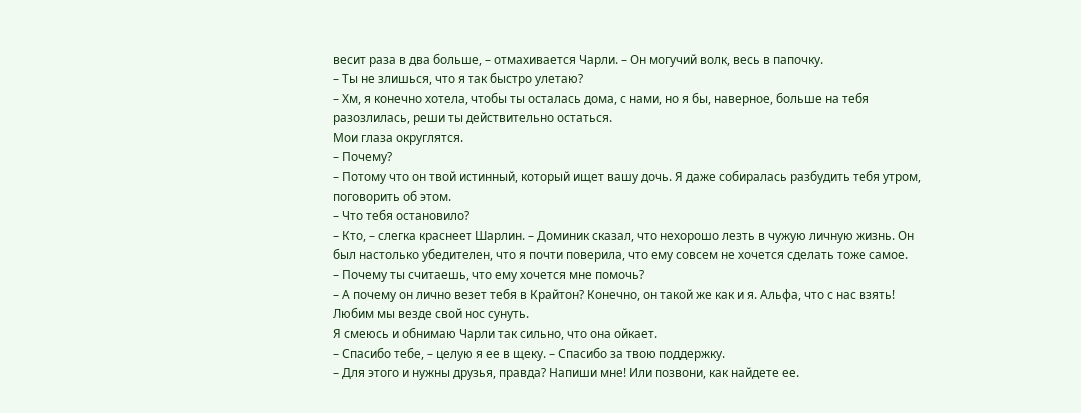весит раза в два больше, – отмахивается Чарли. – Он могучий волк, весь в папочку.
– Ты не злишься, что я так быстро улетаю?
– Хм, я конечно хотела, чтобы ты осталась дома, с нами, но я бы, наверное, больше на тебя разозлилась, реши ты действительно остаться.
Мои глаза округлятся.
– Почему?
– Потому что он твой истинный, который ищет вашу дочь. Я даже собиралась разбудить тебя утром, поговорить об этом.
– Что тебя остановило?
– Кто, – слегка краснеет Шарлин. – Доминик сказал, что нехорошо лезть в чужую личную жизнь. Он был настолько убедителен, что я почти поверила, что ему совсем не хочется сделать тоже самое.
– Почему ты считаешь, что ему хочется мне помочь?
– А почему он лично везет тебя в Крайтон? Конечно, он такой же как и я. Альфа, что с нас взять! Любим мы везде свой нос сунуть.
Я смеюсь и обнимаю Чарли так сильно, что она ойкает.
– Спасибо тебе, – целую я ее в щеку. – Спасибо за твою поддержку.
– Для этого и нужны друзья, правда? Напиши мне! Или позвони, как найдете ее.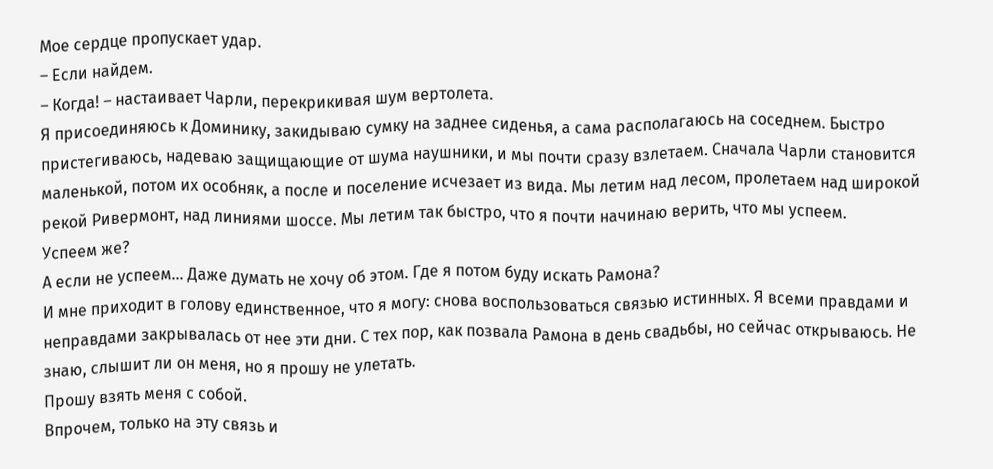Мое сердце пропускает удар.
– Если найдем.
– Когда! – настаивает Чарли, перекрикивая шум вертолета.
Я присоединяюсь к Доминику, закидываю сумку на заднее сиденья, а сама располагаюсь на соседнем. Быстро пристегиваюсь, надеваю защищающие от шума наушники, и мы почти сразу взлетаем. Сначала Чарли становится маленькой, потом их особняк, а после и поселение исчезает из вида. Мы летим над лесом, пролетаем над широкой рекой Ривермонт, над линиями шоссе. Мы летим так быстро, что я почти начинаю верить, что мы успеем.
Успеем же?
А если не успеем… Даже думать не хочу об этом. Где я потом буду искать Рамона?
И мне приходит в голову единственное, что я могу: снова воспользоваться связью истинных. Я всеми правдами и неправдами закрывалась от нее эти дни. С тех пор, как позвала Рамона в день свадьбы, но сейчас открываюсь. Не знаю, слышит ли он меня, но я прошу не улетать.
Прошу взять меня с собой.
Впрочем, только на эту связь и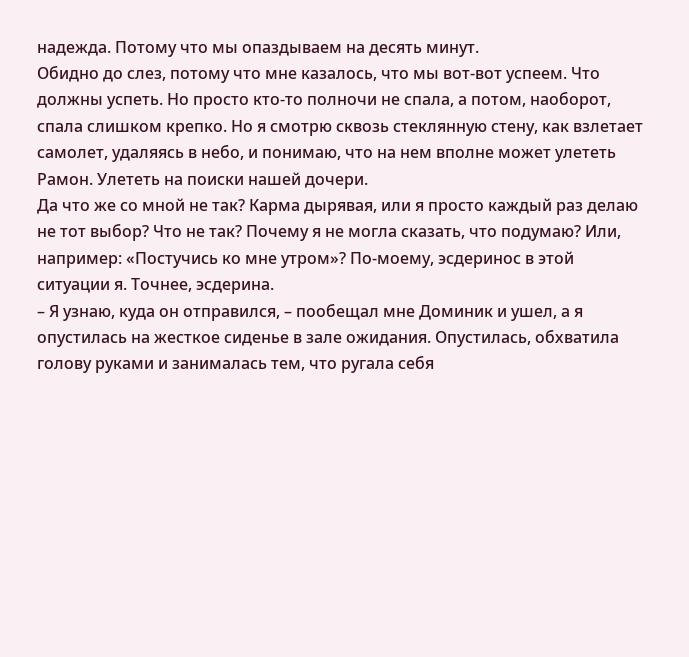надежда. Потому что мы опаздываем на десять минут.
Обидно до слез, потому что мне казалось, что мы вот-вот успеем. Что должны успеть. Но просто кто-то полночи не спала, а потом, наоборот, спала слишком крепко. Но я смотрю сквозь стеклянную стену, как взлетает самолет, удаляясь в небо, и понимаю, что на нем вполне может улететь Рамон. Улететь на поиски нашей дочери.
Да что же со мной не так? Карма дырявая, или я просто каждый раз делаю не тот выбор? Что не так? Почему я не могла сказать, что подумаю? Или, например: «Постучись ко мне утром»? По-моему, эсдеринос в этой ситуации я. Точнее, эсдерина.
– Я узнаю, куда он отправился, – пообещал мне Доминик и ушел, а я опустилась на жесткое сиденье в зале ожидания. Опустилась, обхватила голову руками и занималась тем, что ругала себя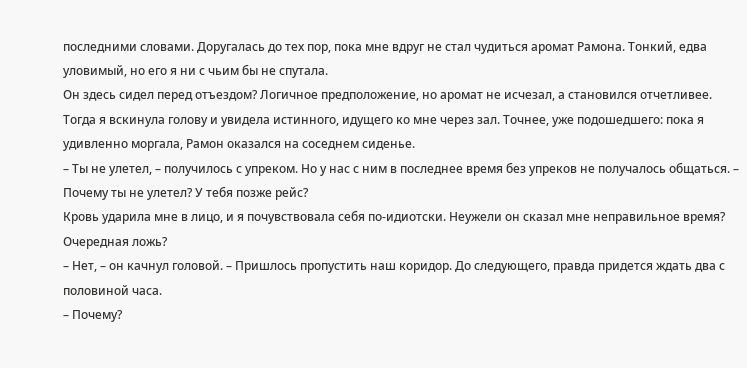последними словами. Доругалась до тех пор, пока мне вдруг не стал чудиться аромат Рамона. Тонкий, едва уловимый, но его я ни с чьим бы не спутала.
Он здесь сидел перед отъездом? Логичное предположение, но аромат не исчезал, а становился отчетливее. Тогда я вскинула голову и увидела истинного, идущего ко мне через зал. Точнее, уже подошедшего: пока я удивленно моргала, Рамон оказался на соседнем сиденье.
– Ты не улетел, – получилось с упреком. Но у нас с ним в последнее время без упреков не получалось общаться. – Почему ты не улетел? У тебя позже рейс?
Кровь ударила мне в лицо, и я почувствовала себя по-идиотски. Неужели он сказал мне неправильное время? Очередная ложь?
– Нет, – он качнул головой. – Пришлось пропустить наш коридор. До следующего, правда придется ждать два с половиной часа.
– Почему?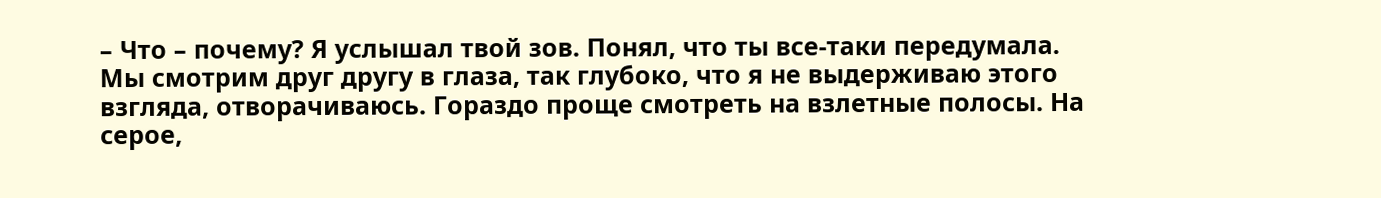– Что – почему? Я услышал твой зов. Понял, что ты все-таки передумала.
Мы смотрим друг другу в глаза, так глубоко, что я не выдерживаю этого взгляда, отворачиваюсь. Гораздо проще смотреть на взлетные полосы. На серое,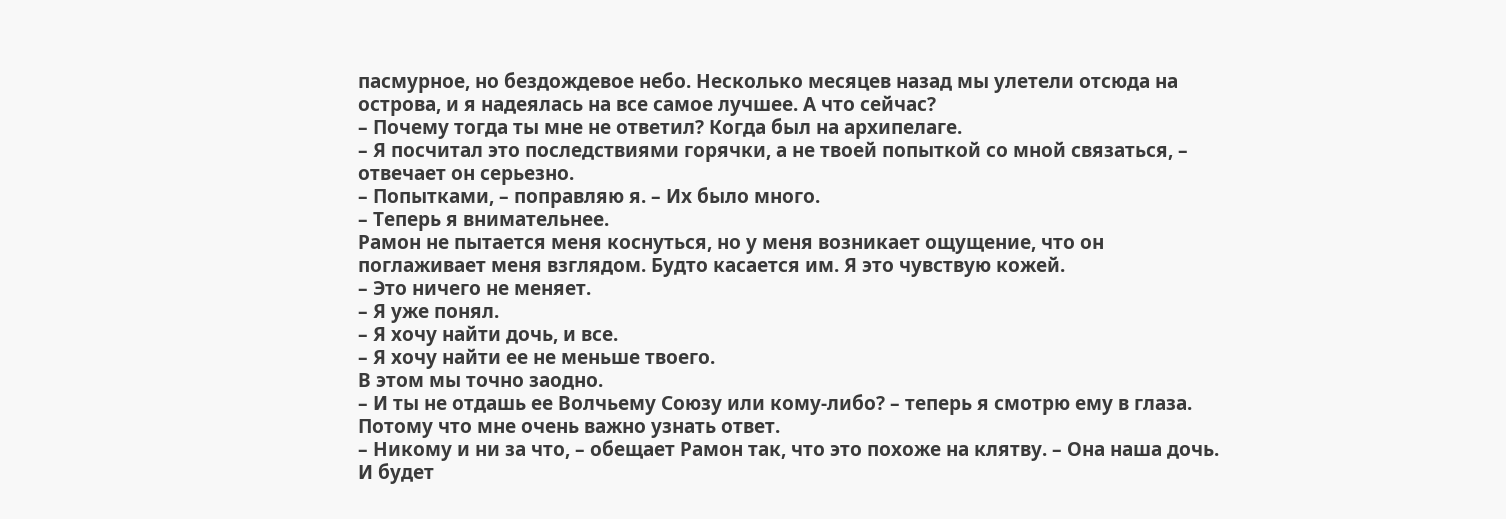пасмурное, но бездождевое небо. Несколько месяцев назад мы улетели отсюда на острова, и я надеялась на все самое лучшее. А что сейчас?
– Почему тогда ты мне не ответил? Когда был на архипелаге.
– Я посчитал это последствиями горячки, а не твоей попыткой со мной связаться, – отвечает он серьезно.
– Попытками, – поправляю я. – Их было много.
– Теперь я внимательнее.
Рамон не пытается меня коснуться, но у меня возникает ощущение, что он поглаживает меня взглядом. Будто касается им. Я это чувствую кожей.
– Это ничего не меняет.
– Я уже понял.
– Я хочу найти дочь, и все.
– Я хочу найти ее не меньше твоего.
В этом мы точно заодно.
– И ты не отдашь ее Волчьему Союзу или кому-либо? – теперь я смотрю ему в глаза. Потому что мне очень важно узнать ответ.
– Никому и ни за что, – обещает Рамон так, что это похоже на клятву. – Она наша дочь. И будет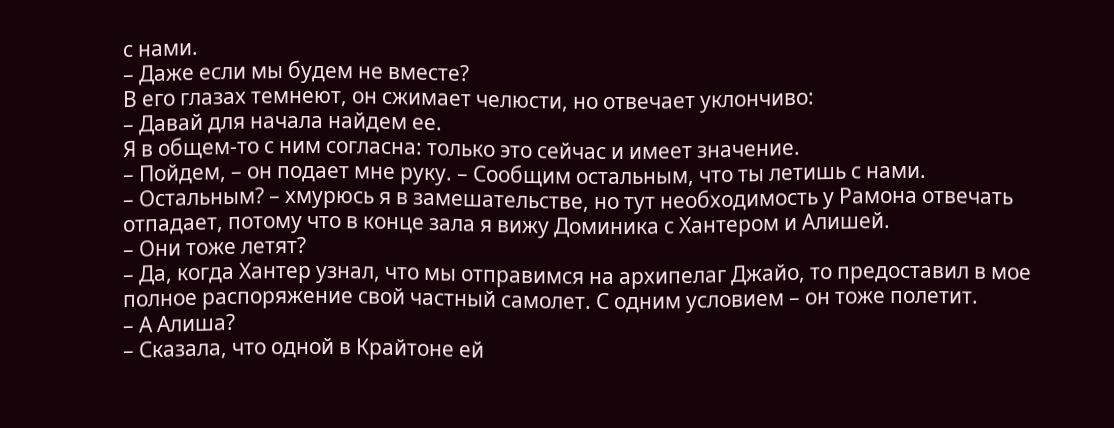с нами.
– Даже если мы будем не вместе?
В его глазах темнеют, он сжимает челюсти, но отвечает уклончиво:
– Давай для начала найдем ее.
Я в общем-то с ним согласна: только это сейчас и имеет значение.
– Пойдем, – он подает мне руку. – Сообщим остальным, что ты летишь с нами.
– Остальным? – хмурюсь я в замешательстве, но тут необходимость у Рамона отвечать отпадает, потому что в конце зала я вижу Доминика с Хантером и Алишей.
– Они тоже летят?
– Да, когда Хантер узнал, что мы отправимся на архипелаг Джайо, то предоставил в мое полное распоряжение свой частный самолет. С одним условием – он тоже полетит.
– А Алиша?
– Сказала, что одной в Крайтоне ей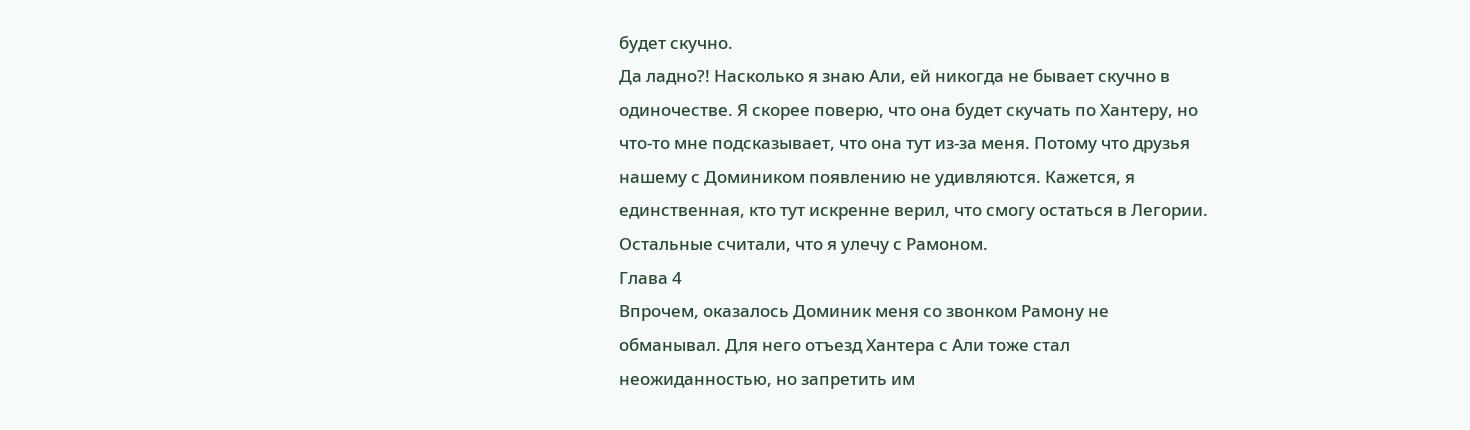будет скучно.
Да ладно?! Насколько я знаю Али, ей никогда не бывает скучно в одиночестве. Я скорее поверю, что она будет скучать по Хантеру, но что-то мне подсказывает, что она тут из-за меня. Потому что друзья нашему с Домиником появлению не удивляются. Кажется, я единственная, кто тут искренне верил, что смогу остаться в Легории. Остальные считали, что я улечу с Рамоном.
Глава 4
Впрочем, оказалось Доминик меня со звонком Рамону не обманывал. Для него отъезд Хантера с Али тоже стал неожиданностью, но запретить им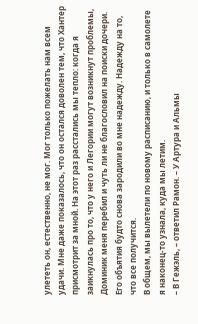улететь он, естественно, не мог. Мог только пожелать нам всем удачи. Мне даже показалось, что он остался доволен тем, что Хантер присмотрит за мной. На этот раз расстались мы тепло: когда я заикнулась про то, что у него и Легории могут возникнут проблемы, Доминик меня перебил и чуть ли не благословил на поиски дочери. Его объятия будто снова зародили во мне надежду. Надежду на то, что все получится.
В общем, мы вылетели по новому расписанию, и только в самолете я наконец-то узнала, куда мы летим.
– В Гежэль, – ответил Рамон. – У Артура и Альмы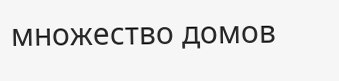множество домов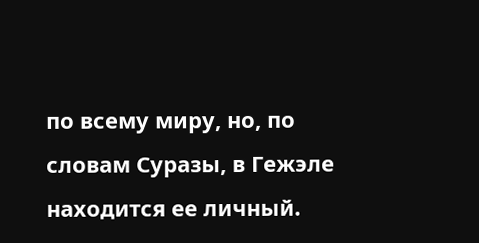по всему миру, но, по словам Суразы, в Гежэле находится ее личный.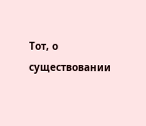Тот, о существовании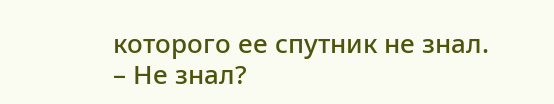которого ее спутник не знал.
– Не знал?